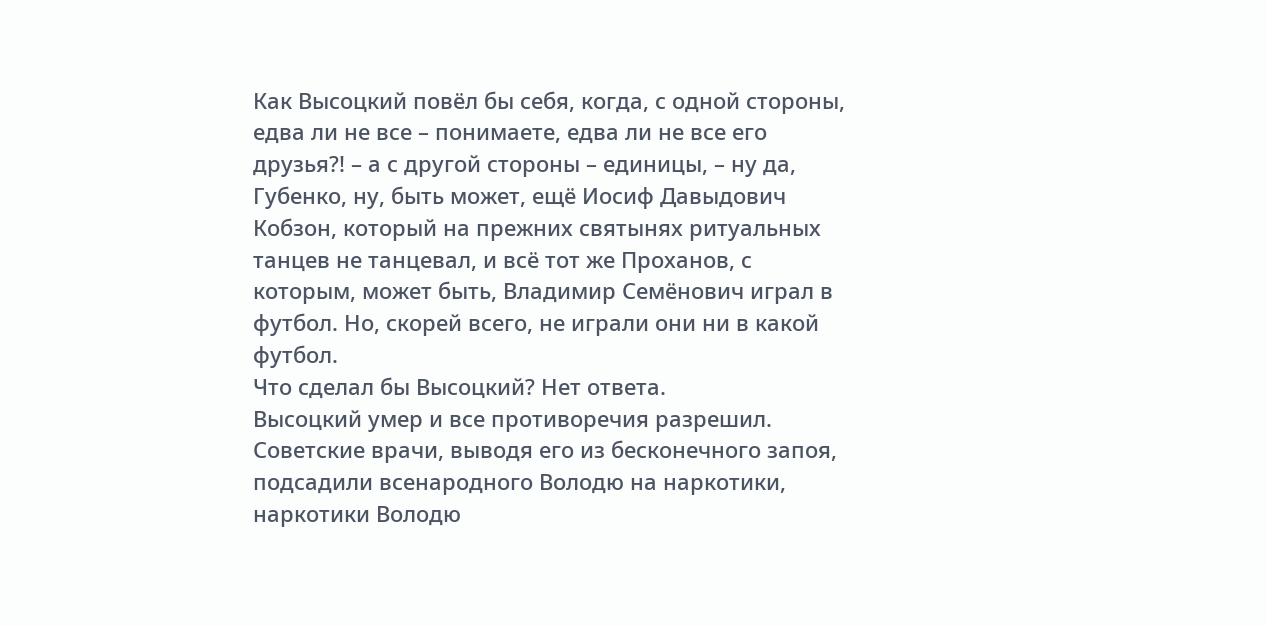Как Высоцкий повёл бы себя, когда, с одной стороны, едва ли не все – понимаете, едва ли не все его друзья?! – а с другой стороны – единицы, – ну да, Губенко, ну, быть может, ещё Иосиф Давыдович Кобзон, который на прежних святынях ритуальных танцев не танцевал, и всё тот же Проханов, с которым, может быть, Владимир Семёнович играл в футбол. Но, скорей всего, не играли они ни в какой футбол.
Что сделал бы Высоцкий? Нет ответа.
Высоцкий умер и все противоречия разрешил. Советские врачи, выводя его из бесконечного запоя, подсадили всенародного Володю на наркотики, наркотики Володю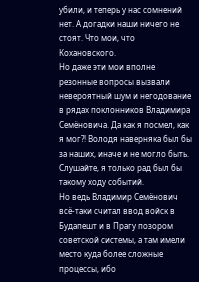убили, и теперь у нас сомнений нет. А догадки наши ничего не стоят. Что мои, что Кохановского.
Но даже эти мои вполне резонные вопросы вызвали невероятный шум и негодование в рядах поклонников Владимира Семёновича. Да как я посмел, как я мог?! Володя наверняка был бы за наших, иначе и не могло быть.
Слушайте, я только рад был бы такому ходу событий.
Но ведь Владимир Семёнович всё-таки считал ввод войск в Будапешт и в Прагу позором советской системы, а там имели место куда более сложные процессы, ибо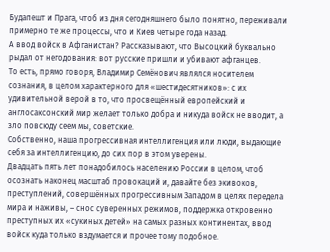Будапешт и Прага, чтоб из дня сегодняшнего было понятно, переживали примерно те же процессы, что и Киев четыре года назад.
А ввод войск в Афганистан? Рассказывают, что Высоцкий буквально рыдал от негодования: вот русские пришли и убивают афганцев.
То есть, прямо говоря, Владимир Семёнович являлся носителем сознания, в целом характерного для «шестидесятников»: с их удивительной верой в то, что просвещённый европейский и англосаксонский мир желает только добра и никуда войск не вводит, а зло повсюду сеем мы, советские.
Собственно, наша прогрессивная интеллигенция или люди, выдающие себя за интеллигенцию, до сих пор в этом уверены.
Двадцать пять лет понадобилось населению России в целом, чтоб осознать наконец масштаб провокаций и, давайте без экивоков, преступлений, совершённых прогрессивным Западом в целях передела мира и наживы, – снос суверенных режимов, поддержка откровенно преступных их «сукиных детей» на самых разных континентах, ввод войск куда только вздумается и прочее тому подобное.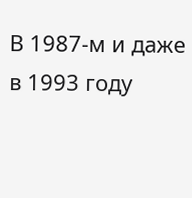В 1987-м и даже в 1993 году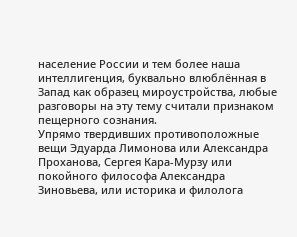население России и тем более наша интеллигенция, буквально влюблённая в Запад как образец мироустройства, любые разговоры на эту тему считали признаком пещерного сознания.
Упрямо твердивших противоположные вещи Эдуарда Лимонова или Александра Проханова, Сергея Кара-Мурзу или покойного философа Александра Зиновьева, или историка и филолога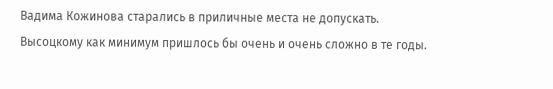Вадима Кожинова старались в приличные места не допускать.
Высоцкому как минимум пришлось бы очень и очень сложно в те годы.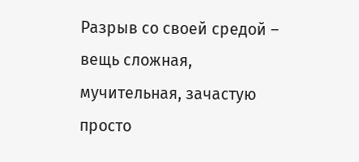Разрыв со своей средой – вещь сложная, мучительная, зачастую просто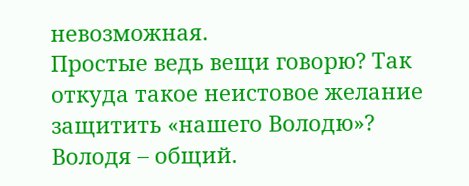невозможная.
Простые ведь вещи говорю? Так откуда такое неистовое желание защитить «нашего Володю»?
Володя – общий.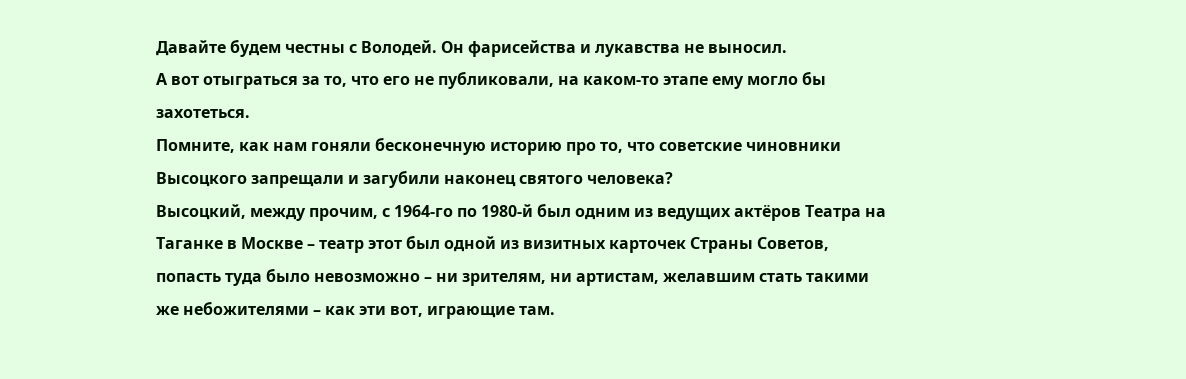Давайте будем честны с Володей. Он фарисейства и лукавства не выносил.
А вот отыграться за то, что его не публиковали, на каком-то этапе ему могло бы захотеться.
Помните, как нам гоняли бесконечную историю про то, что советские чиновники Высоцкого запрещали и загубили наконец святого человека?
Высоцкий, между прочим, с 1964-го по 1980-й был одним из ведущих актёров Театра на Таганке в Москве – театр этот был одной из визитных карточек Страны Советов, попасть туда было невозможно – ни зрителям, ни артистам, желавшим стать такими же небожителями – как эти вот, играющие там.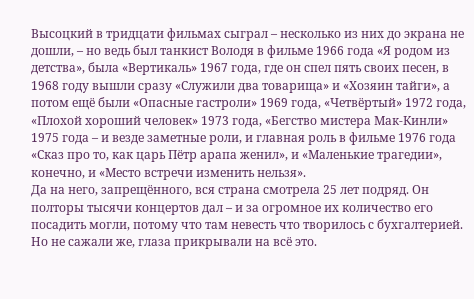Высоцкий в тридцати фильмах сыграл – несколько из них до экрана не дошли, – но ведь был танкист Володя в фильме 1966 года «Я родом из детства», была «Вертикаль» 1967 года, где он спел пять своих песен, в 1968 году вышли сразу «Служили два товарища» и «Хозяин тайги», а потом ещё были «Опасные гастроли» 1969 года, «Четвёртый» 1972 года, «Плохой хороший человек» 1973 года, «Бегство мистера Мак-Кинли» 1975 года – и везде заметные роли, и главная роль в фильме 1976 года «Сказ про то, как царь Пётр арапа женил», и «Маленькие трагедии», конечно, и «Место встречи изменить нельзя».
Да на него, запрещённого, вся страна смотрела 25 лет подряд. Он полторы тысячи концертов дал – и за огромное их количество его посадить могли, потому что там невесть что творилось с бухгалтерией. Но не сажали же, глаза прикрывали на всё это.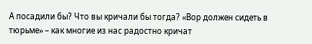А посадили бы? Что вы кричали бы тогда? «Вор должен сидеть в тюрьме» – как многие из нас радостно кричат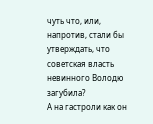чуть что, или, напротив, стали бы утверждать, что советская власть невинного Володю загубила?
А на гастроли как он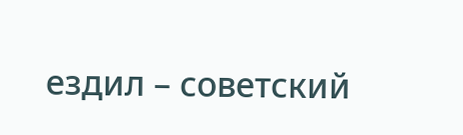ездил – советский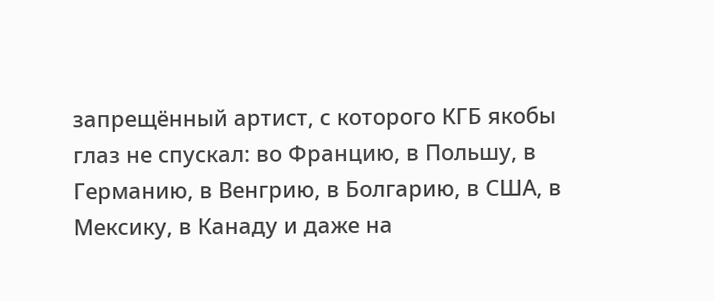запрещённый артист, с которого КГБ якобы глаз не спускал: во Францию, в Польшу, в Германию, в Венгрию, в Болгарию, в США, в Мексику, в Канаду и даже на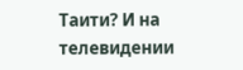Таити? И на телевидении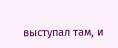выступал там, и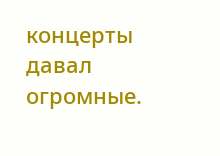концерты давал огромные.